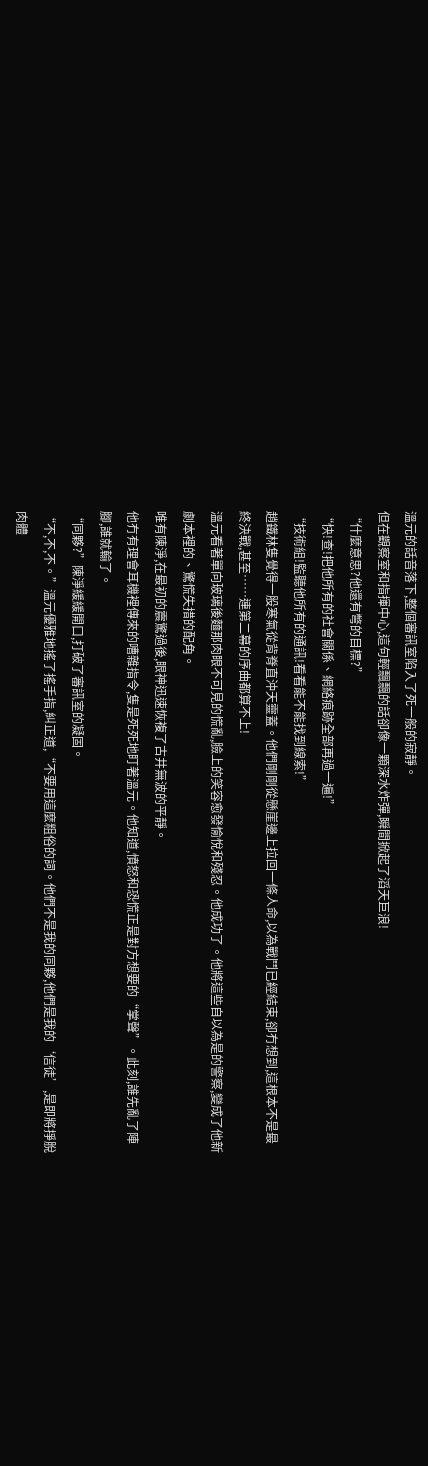溫元的話音落下,整個審訊室陷入了死一般的寂靜。
但在觀察室和指揮中心,這句輕飄飄的話卻像一顆深水炸彈,瞬間掀起了滔天巨浪!
“什麼意思?他還有彆的目標?”
“快!查!把他所有的社會關係、網絡痕跡全部再過一遍!”
“技術組!監聽他所有的通訊!看看能不能找到線索!”
趙鐵林隻覺得一股寒氣從背脊直沖天靈蓋。他們剛剛從懸崖邊上拉回一條人命,以為戰鬥已經結束,卻冇想到,這根本不是最終決戰,甚至……連第二幕的序曲都算不上!
溫元看著單向玻璃後麵那肉眼不可見的慌亂,臉上的笑容愈發愉悅和殘忍。他成功了。他將這些自以為是的警察,變成了他新劇本裡的、驚慌失措的配角。
唯有陳淨,在最初的震驚過後,眼神迅速恢複了古井無波的平靜。
他冇有理會耳機裡傳來的嘈雜指令,隻是死死地盯著溫元。他知道,憤怒和恐慌正是對方想要的“掌聲”。此刻,誰先亂了陣腳,誰就輸了。
“同夥?”陳淨緩緩開口,打破了審訊室的凝固。
“不,不,不。”溫元優雅地搖了搖手指,糾正道,“不要用這麼粗俗的詞。他們不是我的同夥,他們是我的‘信徒’,是即將掙脫肉體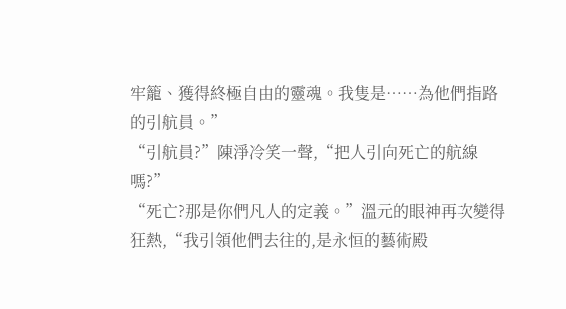牢籠、獲得終極自由的靈魂。我隻是……為他們指路的引航員。”
“引航員?”陳淨冷笑一聲,“把人引向死亡的航線嗎?”
“死亡?那是你們凡人的定義。”溫元的眼神再次變得狂熱,“我引領他們去往的,是永恒的藝術殿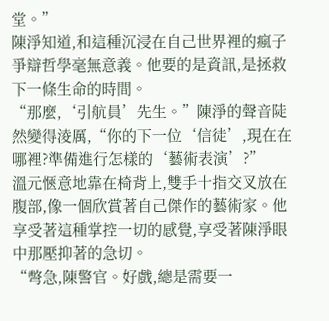堂。”
陳淨知道,和這種沉浸在自己世界裡的瘋子爭辯哲學毫無意義。他要的是資訊,是拯救下一條生命的時間。
“那麼,‘引航員’先生。”陳淨的聲音陡然變得淩厲,“你的下一位‘信徒’,現在在哪裡?準備進行怎樣的‘藝術表演’?”
溫元愜意地靠在椅背上,雙手十指交叉放在腹部,像一個欣賞著自己傑作的藝術家。他享受著這種掌控一切的感覺,享受著陳淨眼中那壓抑著的急切。
“彆急,陳警官。好戲,總是需要一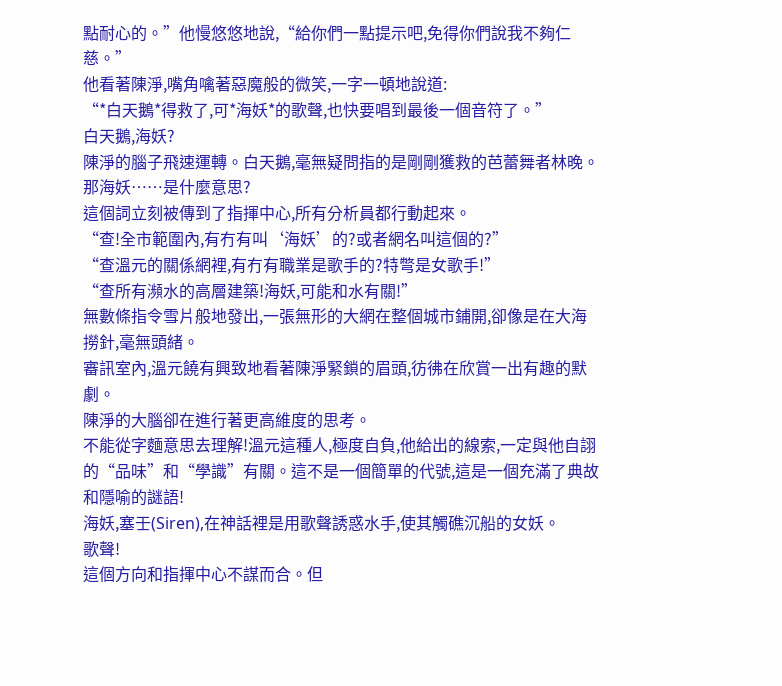點耐心的。”他慢悠悠地說,“給你們一點提示吧,免得你們說我不夠仁慈。”
他看著陳淨,嘴角噙著惡魔般的微笑,一字一頓地說道:
“*白天鵝*得救了,可*海妖*的歌聲,也快要唱到最後一個音符了。”
白天鵝,海妖?
陳淨的腦子飛速運轉。白天鵝,毫無疑問指的是剛剛獲救的芭蕾舞者林晚。那海妖……是什麼意思?
這個詞立刻被傳到了指揮中心,所有分析員都行動起來。
“查!全市範圍內,有冇有叫‘海妖’的?或者網名叫這個的?”
“查溫元的關係網裡,有冇有職業是歌手的?特彆是女歌手!”
“查所有瀕水的高層建築!海妖,可能和水有關!”
無數條指令雪片般地發出,一張無形的大網在整個城市鋪開,卻像是在大海撈針,毫無頭緒。
審訊室內,溫元饒有興致地看著陳淨緊鎖的眉頭,彷彿在欣賞一出有趣的默劇。
陳淨的大腦卻在進行著更高維度的思考。
不能從字麵意思去理解!溫元這種人,極度自負,他給出的線索,一定與他自詡的“品味”和“學識”有關。這不是一個簡單的代號,這是一個充滿了典故和隱喻的謎語!
海妖,塞壬(Siren),在神話裡是用歌聲誘惑水手,使其觸礁沉船的女妖。
歌聲!
這個方向和指揮中心不謀而合。但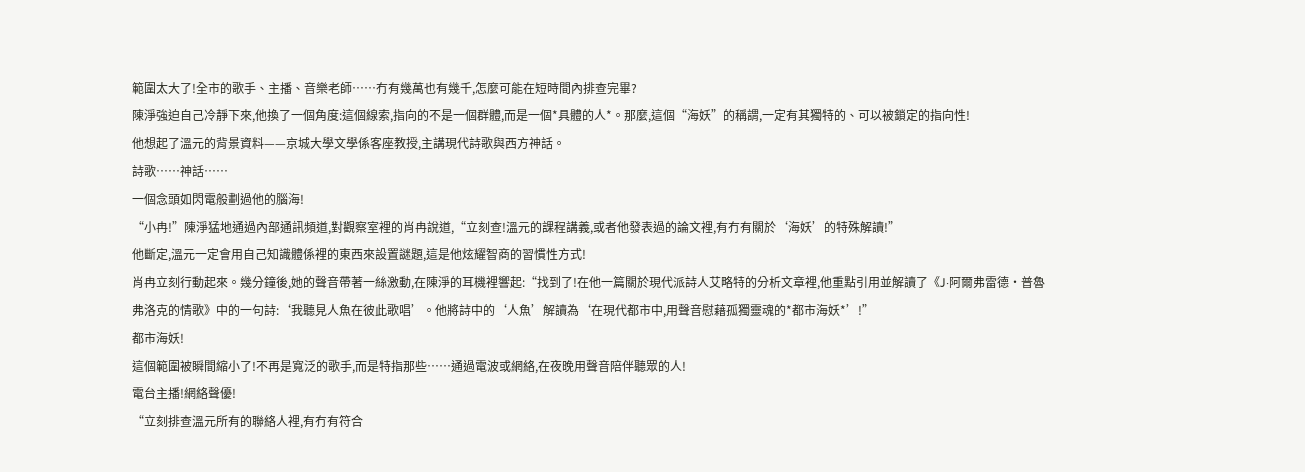範圍太大了!全市的歌手、主播、音樂老師……冇有幾萬也有幾千,怎麼可能在短時間內排查完畢?
陳淨強迫自己冷靜下來,他換了一個角度:這個線索,指向的不是一個群體,而是一個*具體的人*。那麼,這個“海妖”的稱謂,一定有其獨特的、可以被鎖定的指向性!
他想起了溫元的背景資料——京城大學文學係客座教授,主講現代詩歌與西方神話。
詩歌……神話……
一個念頭如閃電般劃過他的腦海!
“小冉!”陳淨猛地通過內部通訊頻道,對觀察室裡的肖冉說道,“立刻查!溫元的課程講義,或者他發表過的論文裡,有冇有關於‘海妖’的特殊解讀!”
他斷定,溫元一定會用自己知識體係裡的東西來設置謎題,這是他炫耀智商的習慣性方式!
肖冉立刻行動起來。幾分鐘後,她的聲音帶著一絲激動,在陳淨的耳機裡響起:“找到了!在他一篇關於現代派詩人艾略特的分析文章裡,他重點引用並解讀了《J·阿爾弗雷德·普魯弗洛克的情歌》中的一句詩:‘我聽見人魚在彼此歌唱’。他將詩中的‘人魚’解讀為‘在現代都市中,用聲音慰藉孤獨靈魂的*都市海妖*’!”
都市海妖!
這個範圍被瞬間縮小了!不再是寬泛的歌手,而是特指那些……通過電波或網絡,在夜晚用聲音陪伴聽眾的人!
電台主播!網絡聲優!
“立刻排查溫元所有的聯絡人裡,有冇有符合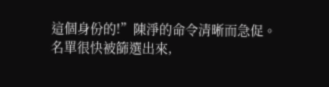這個身份的!”陳淨的命令清晰而急促。
名單很快被篩選出來,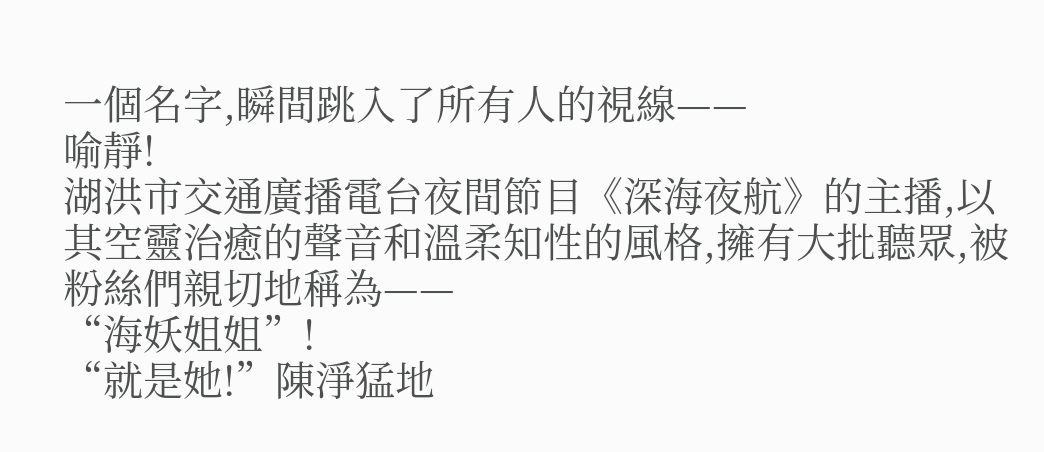一個名字,瞬間跳入了所有人的視線——
喻靜!
湖洪市交通廣播電台夜間節目《深海夜航》的主播,以其空靈治癒的聲音和溫柔知性的風格,擁有大批聽眾,被粉絲們親切地稱為——
“海妖姐姐”!
“就是她!”陳淨猛地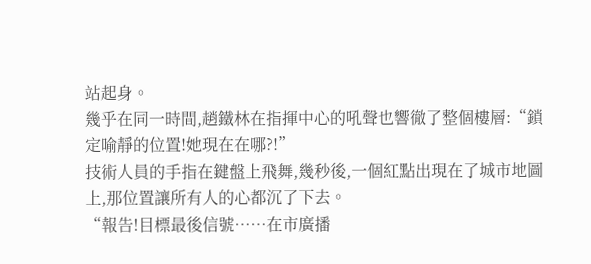站起身。
幾乎在同一時間,趙鐵林在指揮中心的吼聲也響徹了整個樓層:“鎖定喻靜的位置!她現在在哪?!”
技術人員的手指在鍵盤上飛舞,幾秒後,一個紅點出現在了城市地圖上,那位置讓所有人的心都沉了下去。
“報告!目標最後信號……在市廣播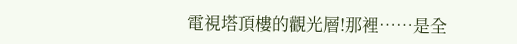電視塔頂樓的觀光層!那裡……是全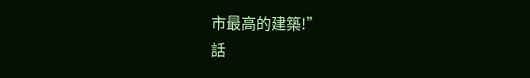市最高的建築!”
話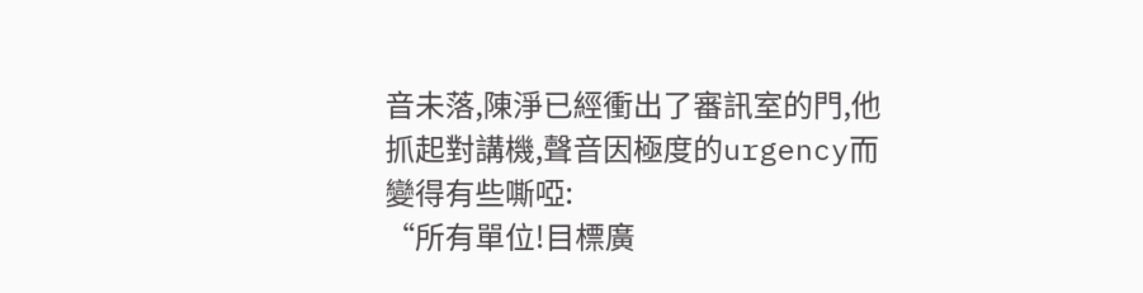音未落,陳淨已經衝出了審訊室的門,他抓起對講機,聲音因極度的urgency而變得有些嘶啞:
“所有單位!目標廣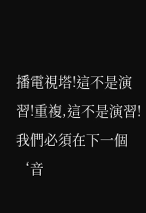播電視塔!這不是演習!重複,這不是演習!我們必須在下一個‘音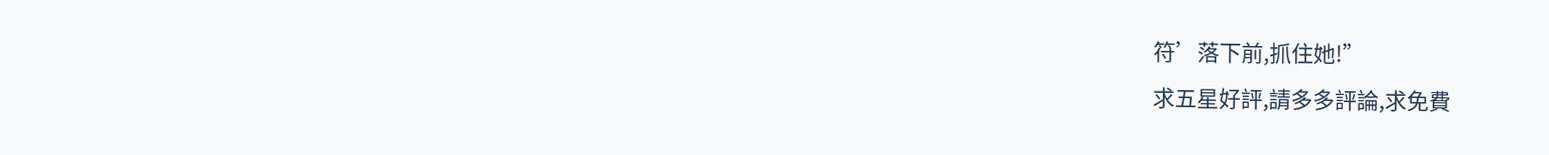符’落下前,抓住她!”
求五星好評,請多多評論,求免費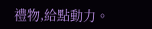禮物,給點動力。